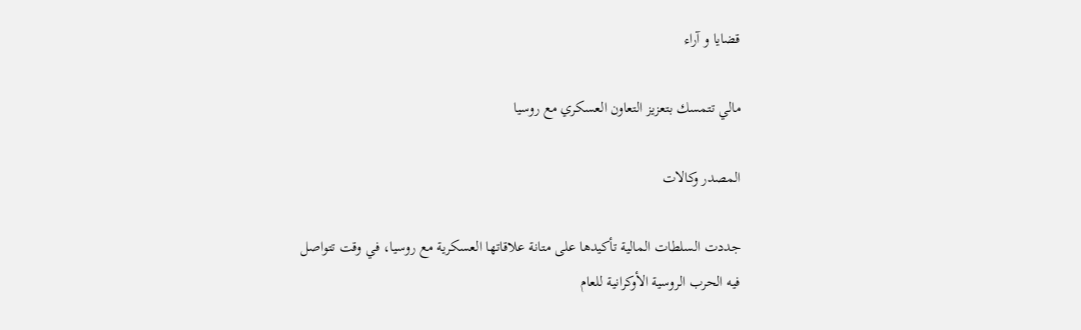قضايا و آراء

مالي تتمسك بتعزيز التعاون العسكري مع روسيا

المصدر وكالات

جددت السلطات المالية تأكيدها على متانة علاقاتها العسكرية مع روسيا، في وقت تتواصل فيه الحرب الروسية الأوكرانية للعام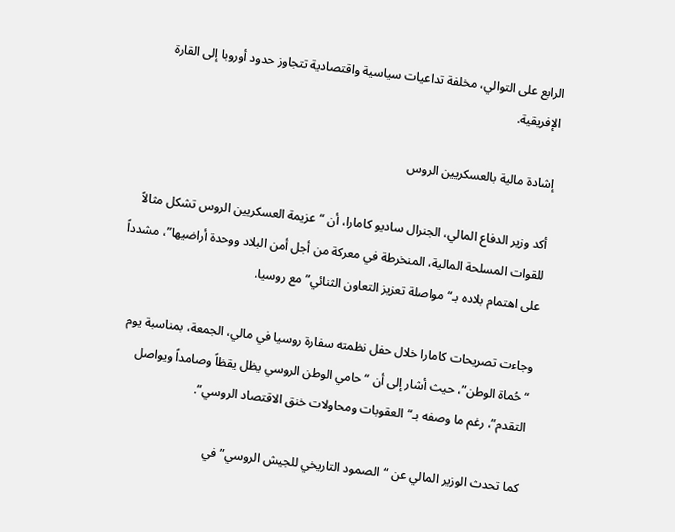الرابع على التوالي، مخلفة تداعيات سياسية واقتصادية تتجاوز حدود أوروبا إلى القارة الإفريقية.

إشادة مالية بالعسكريين الروس

أكد وزير الدفاع المالي، الجنرال ساديو كامارا، أن “عزيمة العسكريين الروس تشكل مثالاً للقوات المسلحة المالية، المنخرطة في معركة من أجل أمن البلاد ووحدة أراضيها”، مشدداً على اهتمام بلاده بـ“مواصلة تعزيز التعاون الثنائي” مع روسيا.

وجاءت تصريحات كامارا خلال حفل نظمته سفارة روسيا في مالي، الجمعة، بمناسبة يوم “حُماة الوطن”، حيث أشار إلى أن “حامي الوطن الروسي يظل يقظاً وصامداً ويواصل التقدم”، رغم ما وصفه بـ“العقوبات ومحاولات خنق الاقتصاد الروسي”.

كما تحدث الوزير المالي عن “الصمود التاريخي للجيش الروسي” في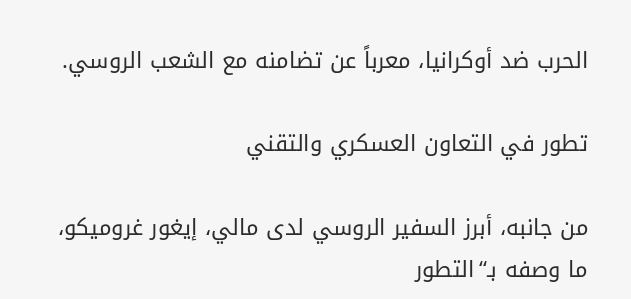الحرب ضد أوكرانيا، معرباً عن تضامنه مع الشعب الروسي.

تطور في التعاون العسكري والتقني

من جانبه، أبرز السفير الروسي لدى مالي، إيغور غروميكو، ما وصفه بـ“التطور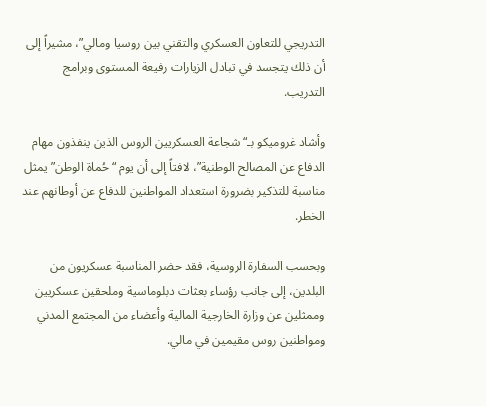التدريجي للتعاون العسكري والتقني بين روسيا ومالي”، مشيراً إلى أن ذلك يتجسد في تبادل الزيارات رفيعة المستوى وبرامج التدريب.

وأشاد غروميكو بـ“شجاعة العسكريين الروس الذين ينفذون مهام الدفاع عن المصالح الوطنية”، لافتاً إلى أن يوم “حُماة الوطن” يمثل مناسبة للتذكير بضرورة استعداد المواطنين للدفاع عن أوطانهم عند الخطر.

وبحسب السفارة الروسية، فقد حضر المناسبة عسكريون من البلدين، إلى جانب رؤساء بعثات دبلوماسية وملحقين عسكريين وممثلين عن وزارة الخارجية المالية وأعضاء من المجتمع المدني ومواطنين روس مقيمين في مالي.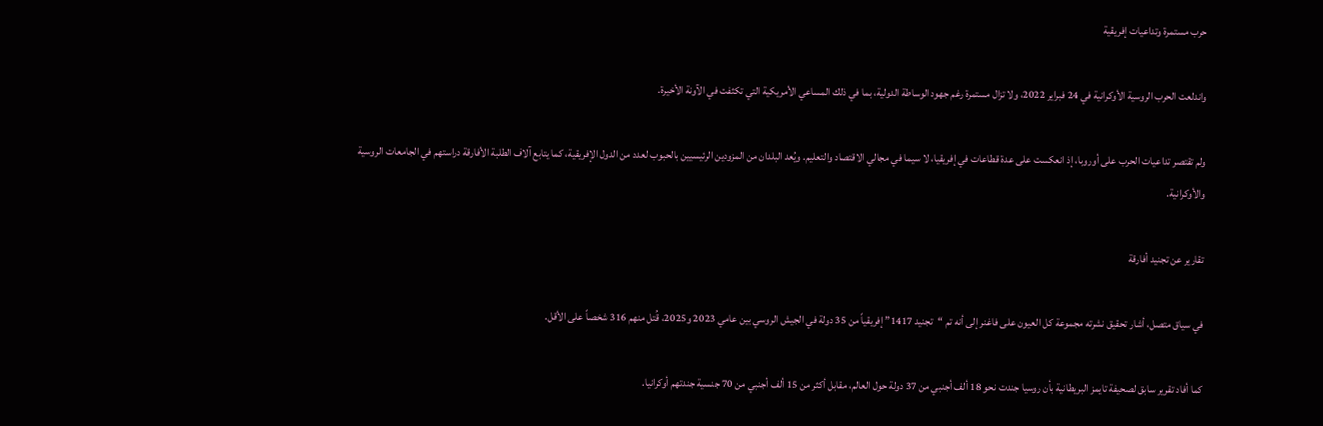حرب مستمرة وتداعيات إفريقية

واندلعت الحرب الروسية الأوكرانية في 24 فبراير 2022، ولا تزال مستمرة رغم جهود الوساطة الدولية، بما في ذلك المساعي الأمريكية التي تكثفت في الآونة الأخيرة.

ولم تقتصر تداعيات الحرب على أوروبا، إذ انعكست على عدة قطاعات في إفريقيا، لا سيما في مجالي الاقتصاد والتعليم. ويُعد البلدان من المزودين الرئيسيين بالحبوب لعدد من الدول الإفريقية، كما يتابع آلاف الطلبة الأفارقة دراستهم في الجامعات الروسية والأوكرانية.

تقارير عن تجنيد أفارقة

في سياق متصل، أشار تحقيق نشرته مجموعة كل العيون على فاغنر إلى أنه تم “تجنيد 1417” إفريقياً من 35 دولة في الجيش الروسي بين عامي 2023 و2025، قُتل منهم 316 شخصاً على الأقل.

كما أفاد تقرير سابق لصحيفة تايمز البريطانية بأن روسيا جندت نحو 18 ألف أجنبي من 37 دولة حول العالم، مقابل أكثر من 15 ألف أجنبي من 70 جنسية جندتهم أوكرانيا.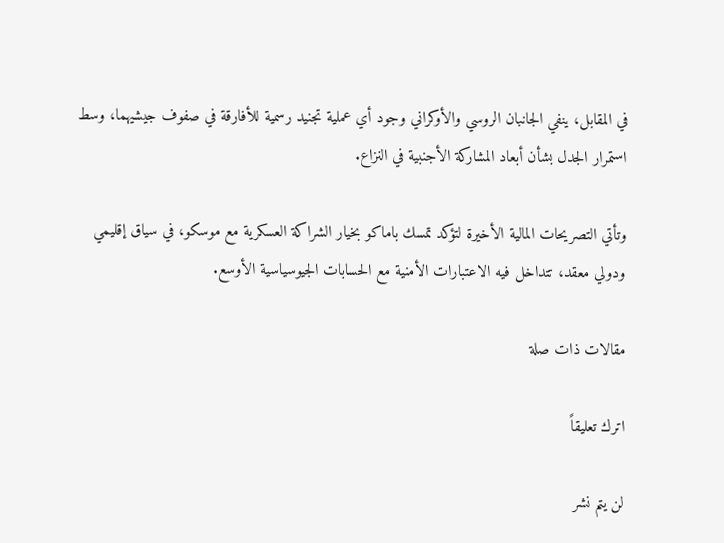في المقابل، ينفي الجانبان الروسي والأوكراني وجود أي عملية تجنيد رسمية للأفارقة في صفوف جيشيهما، وسط استمرار الجدل بشأن أبعاد المشاركة الأجنبية في النزاع.

وتأتي التصريحات المالية الأخيرة لتؤكد تمسك باماكو بخيار الشراكة العسكرية مع موسكو، في سياق إقليمي ودولي معقد، تتداخل فيه الاعتبارات الأمنية مع الحسابات الجيوسياسية الأوسع.

مقالات ذات صلة

اترك تعليقاً

لن يتم نشر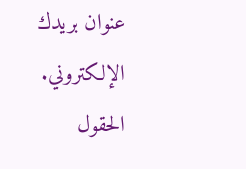عنوان بريدك الإلكتروني. الحقول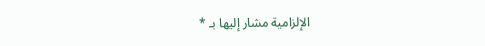الإلزامية مشار إليها بـ *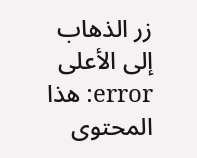زر الذهاب إلى الأعلى
error: هذا المحتوى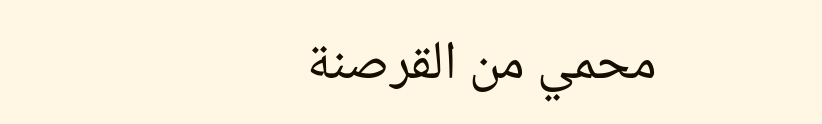محمي من القرصنة